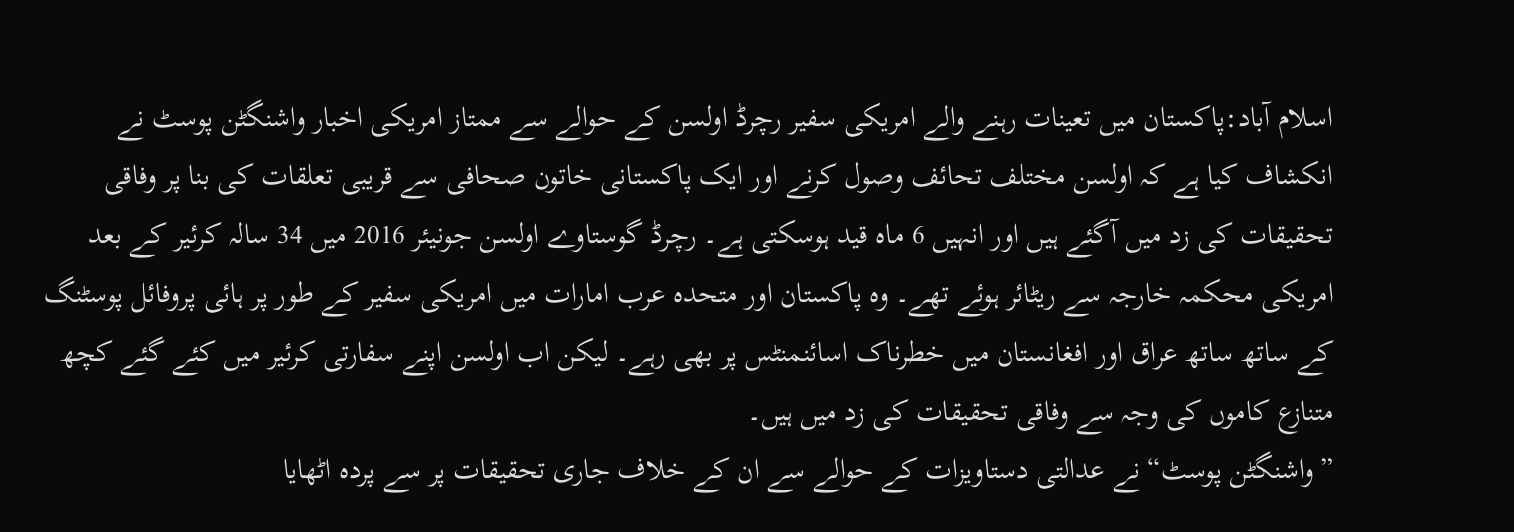اسلام آباد:پاکستان میں تعینات رہنے والے امریکی سفیر رچرڈ اولسن کے حوالے سے ممتاز امریکی اخبار واشنگٹن پوسٹ نے انکشاف کیا ہے کہ اولسن مختلف تحائف وصول کرنے اور ایک پاکستانی خاتون صحافی سے قریبی تعلقات کی بنا پر وفاقی تحقیقات کی زد میں آگئے ہیں اور انہیں 6 ماہ قید ہوسکتی ہے۔ رچرڈ گوستاوے اولسن جونیئر 2016 میں 34 سالہ کرئیر کے بعد امریکی محکمہ خارجہ سے ریٹائر ہوئے تھے۔ وہ پاکستان اور متحدہ عرب امارات میں امریکی سفیر کے طور پر ہائی پروفائل پوسٹنگ کے ساتھ ساتھ عراق اور افغانستان میں خطرناک اسائنمنٹس پر بھی رہے۔ لیکن اب اولسن اپنے سفارتی کرئیر میں کئے گئے کچھ متنازع کاموں کی وجہ سے وفاقی تحقیقات کی زد میں ہیں۔
”واشنگٹن پوسٹ“ نے عدالتی دستاویزات کے حوالے سے ان کے خلاف جاری تحقیقات پر سے پردہ اٹھایا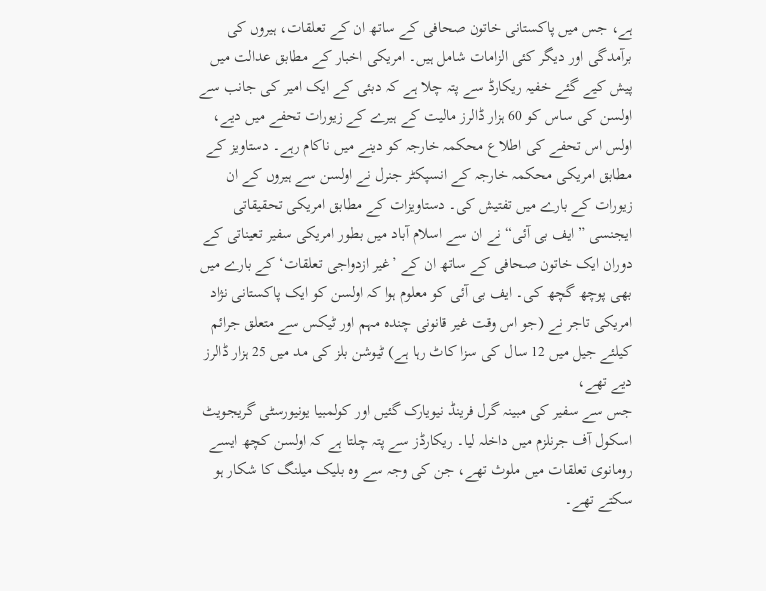ہے، جس میں پاکستانی خاتون صحافی کے ساتھ ان کے تعلقات، ہیروں کی برآمدگی اور دیگر کئی الزامات شامل ہیں۔ امریکی اخبار کے مطابق عدالت میں پیش کیے گئے خفیہ ریکارڈ سے پتہ چلا ہے کہ دبئی کے ایک امیر کی جانب سے اولسن کی ساس کو 60 ہزار ڈالرز مالیت کے ہیرے کے زیورات تحفے میں دیے، اولس اس تحفے کی اطلاع محکمہ خارجہ کو دینے میں ناکام رہے۔ دستاویز کے مطابق امریکی محکمہ خارجہ کے انسپکٹر جنرل نے اولسن سے ہیروں کے ان زیورات کے بارے میں تفتیش کی۔ دستاویزات کے مطابق امریکی تحقیقاتی ایجنسی ”ایف بی آئی“ نے ان سے اسلام آباد میں بطور امریکی سفیر تعیناتی کے دوران ایک خاتون صحافی کے ساتھ ان کے ’غیر ازدواجی تعلقات‘ کے بارے میں بھی پوچھ گچھ کی۔ ایف بی آئی کو معلوم ہوا کہ اولسن کو ایک پاکستانی نژاد امریکی تاجر نے (جو اس وقت غیر قانونی چندہ مہم اور ٹیکس سے متعلق جرائم کیلئے جیل میں 12 سال کی سزا کاٹ رہا ہے) ٹیوشن بلز کی مد میں 25 ہزار ڈالرز دیے تھے،
جس سے سفیر کی مبینہ گرل فرینڈ نیویارک گئیں اور کولمبیا یونیورسٹی گریجویٹ اسکول آف جرنلزم میں داخلہ لیا۔ ریکارڈز سے پتہ چلتا ہے کہ اولسن کچھ ایسے رومانوی تعلقات میں ملوث تھے، جن کی وجہ سے وہ بلیک میلنگ کا شکار ہو سکتے تھے۔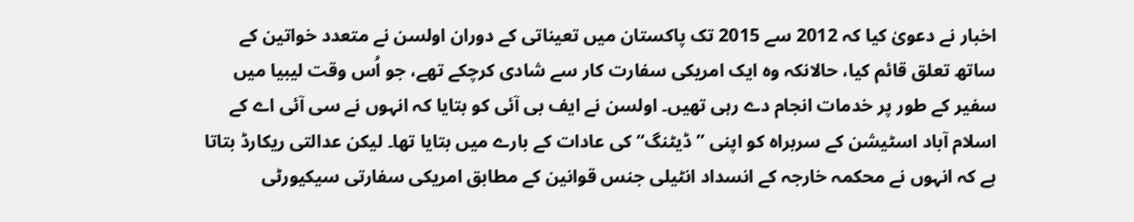اخبار نے دعویٰ کیا کہ 2012 سے 2015 تک پاکستان میں تعیناتی کے دوران اولسن نے متعدد خواتین کے ساتھ تعلق قائم کیا، حالانکہ وہ ایک امریکی سفارت کار سے شادی کرچکے تھے، جو اُس وقت لیبیا میں سفیر کے طور پر خدمات انجام دے رہی تھیں۔ اولسن نے ایف بی آئی کو بتایا کہ انہوں نے سی آئی اے کے اسلام آباد اسٹیشن کے سربراہ کو اپنی ”ڈیٹنگ“ کی عادات کے بارے میں بتایا تھا۔ لیکن عدالتی ریکارڈ بتاتا ہے کہ انہوں نے محکمہ خارجہ کے انسداد انٹیلی جنس قوانین کے مطابق امریکی سفارتی سیکیورٹی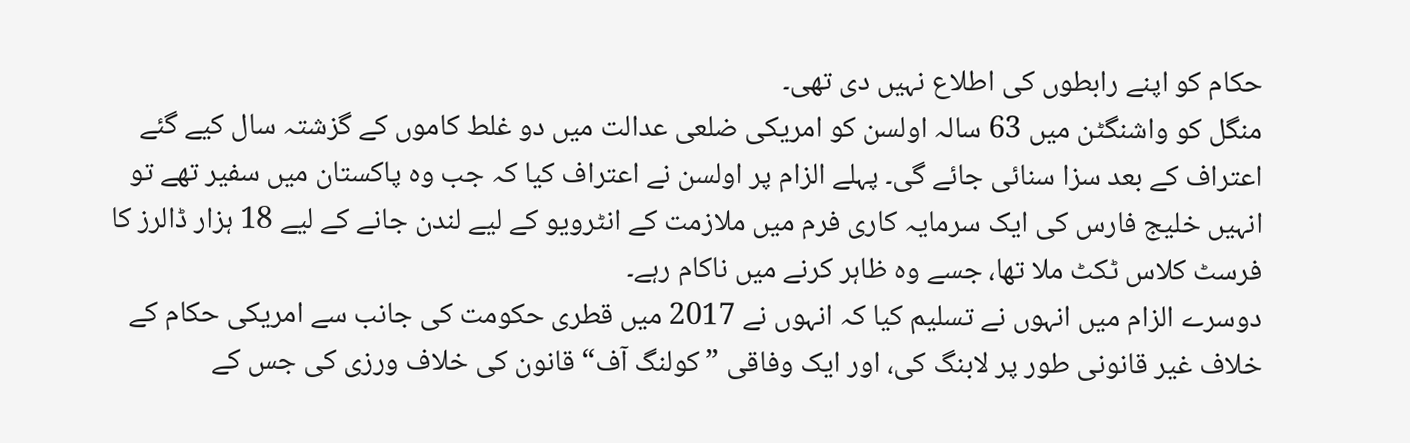حکام کو اپنے رابطوں کی اطلاع نہیں دی تھی۔
منگل کو واشنگٹن میں 63 سالہ اولسن کو امریکی ضلعی عدالت میں دو غلط کاموں کے گزشتہ سال کیے گئے اعتراف کے بعد سزا سنائی جائے گی۔ پہلے الزام پر اولسن نے اعتراف کیا کہ جب وہ پاکستان میں سفیر تھے تو انہیں خلیج فارس کی ایک سرمایہ کاری فرم میں ملازمت کے انٹرویو کے لیے لندن جانے کے لیے 18 ہزار ڈالرز کا فرسٹ کلاس ٹکٹ ملا تھا، جسے وہ ظاہر کرنے میں ناکام رہے۔
دوسرے الزام میں انہوں نے تسلیم کیا کہ انہوں نے 2017 میں قطری حکومت کی جانب سے امریکی حکام کے خلاف غیر قانونی طور پر لابنگ کی، اور ایک وفاقی ”کولنگ آف“ قانون کی خلاف ورزی کی جس کے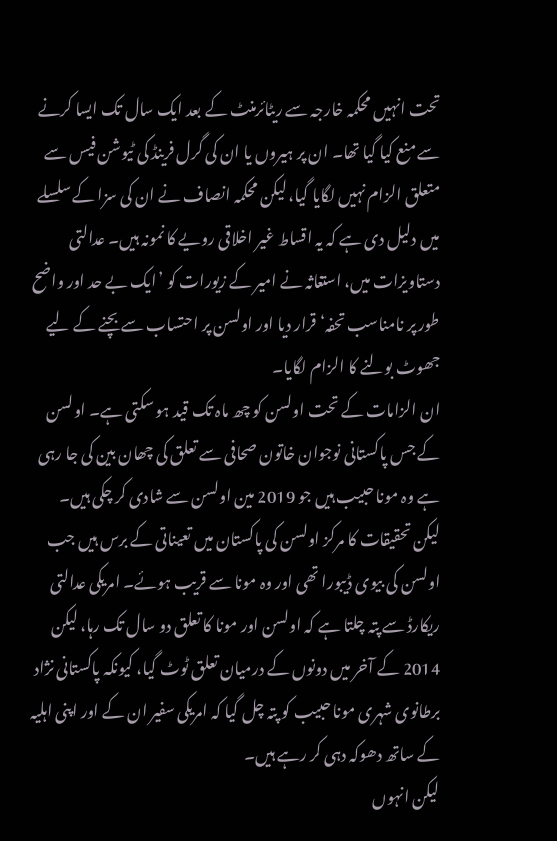تحت انہیں محکمہ خارجہ سے ریٹائرمنٹ کے بعد ایک سال تک ایسا کرنے سے منع کیا گیا تھا۔ ان پر ہیروں یا ان کی گرل فرینڈ کی ٹیوشن فیس سے متعلق الزام نہیں لگایا گیا، لیکن محکمہ انصاف نے ان کی سزا کے سلسلے میں دلیل دی ہے کہ یہ اقساط غیر اخلاقی رویے کا نمونہ ہیں۔ عدالتی دستاویزات میں، استغاثہ نے امیر کے زیورات کو ’ایک بے حد اور واضح طور پر نامناسب تحفہ‘ قرار دیا اور اولسن پر احتساب سے بچنے کے لیے جھوٹ بولنے کا الزام لگایا۔
ان الزامات کے تحت اولسن کو چھ ماہ تک قید ہو سکتی ہے۔ اولسن کے جس پاکستانی نوجوان خاتون صحافی سے تعلق کی چھان بین کی جا رہی ہے وہ مونا حبیب ہیں جو 2019 مین اولسن سے شادی کر چکی ہیں۔ لیکن تحقیقات کا مرکز اولسن کی پاکستان میں تعیناتی کے برس ہیں جب اولسن کی بیوی ڈیبورا تھی اور وہ مونا سے قریب ہوئے۔ امریکی عدالتی ریکارڈ سے پتہ چلتا ہے کہ اولسن اور مونا کا تعلق دو سال تک رہا، لیکن 2014 کے آخر میں دونوں کے درمیان تعلق ٹوٹ گیا، کیونکہ پاکستانی نژاد برطانوی شہری مونا حبیب کو پتہ چل گیا کہ امریکی سفیر ان کے اور اپنی اہلیہ کے ساتھ دھوکہ دہی کر رہے ہیں۔
لیکن انہوں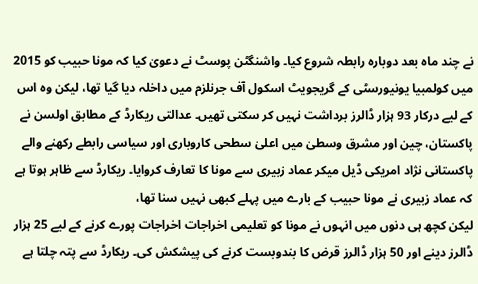نے چند ماہ بعد دوبارہ رابطہ شروع کیا۔ واشنگٹن پوسٹ نے دعویٰ کیا کہ مونا حبیب کو 2015 میں کولمبیا یونیورسٹی کے گریجویٹ اسکول آف جرنلزم میں داخلہ دیا گیا تھا، لیکن وہ اس کے لیے درکار 93 ہزار ڈالرز برداشت نہیں کر سکتی تھیں۔ عدالتی ریکارڈ کے مطابق اولسن نے پاکستان، چین اور مشرق وسطیٰ میں اعلیٰ سطحی کاروباری اور سیاسی رابطے رکھنے والے پاکستانی نژاد امریکی ڈیل میکر عماد زبیری سے مونا کا تعارف کروایا۔ ریکارڈ سے ظاہر ہوتا ہے کہ عماد زبیری نے مونا حبیب کے بارے میں پہلے کبھی نہیں سنا تھا،
لیکن کچھ ہی دنوں میں انہوں نے مونا کو تعلیمی اخراجات اخراجات پورے کرنے کے لیے 25 ہزار ڈالرز دینے اور 50 ہزار ڈالرز قرض کا بندوبست کرنے کی پیشکش کی۔ ریکارڈ سے پتہ چلتا ہے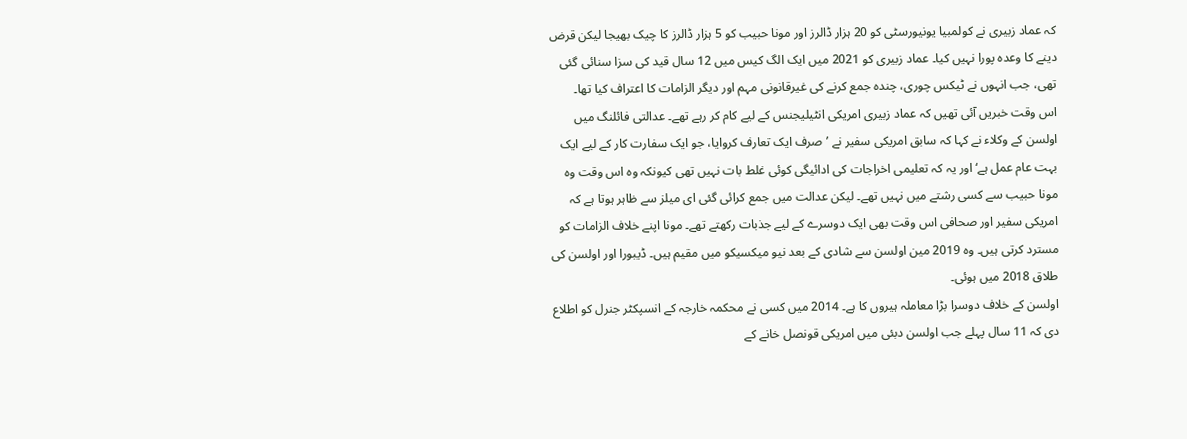کہ عماد زبیری نے کولمبیا یونیورسٹی کو 20 ہزار ڈالرز اور مونا حبیب کو 5 ہزار ڈالرز کا چیک بھیجا لیکن قرض دینے کا وعدہ پورا نہیں کیا۔ عماد زبیری کو 2021 میں ایک الگ کیس میں 12 سال قید کی سزا سنائی گئی تھی، جب انہوں نے ٹیکس چوری، چندہ جمع کرنے کی غیرقانونی مہم اور دیگر الزامات کا اعتراف کیا تھا۔
اس وقت خبریں آئی تھیں کہ عماد زبیری امریکی انٹیلیجنس کے لیے کام کر رہے تھے۔ عدالتی فائلنگ میں اولسن کے وکلاء نے کہا کہ سابق امریکی سفیر نے ’صرف ایک تعارف کروایا، جو ایک سفارت کار کے لیے ایک بہت عام عمل ہے‘ اور یہ کہ تعلیمی اخراجات کی ادائیگی کوئی غلط بات نہیں تھی کیونکہ وہ اس وقت وہ مونا حبیب سے کسی رشتے میں نہیں تھے۔ لیکن عدالت میں جمع کرائی گئی ای میلز سے ظاہر ہوتا ہے کہ امریکی سفیر اور صحافی اس وقت بھی ایک دوسرے کے لیے جذبات رکھتے تھے۔ مونا اپنے خلاف الزامات کو مسترد کرتی ہیں۔ وہ 2019 مین اولسن سے شادی کے بعد نیو میکسیکو میں مقیم ہیں۔ ڈیبورا اور اولسن کی طلاق 2018 میں ہوئی۔
اولسن کے خلاف دوسرا بڑا معاملہ ہیروں کا ہے۔ 2014 میں کسی نے محکمہ خارجہ کے انسپکٹر جنرل کو اطلاع دی کہ 11 سال پہلے جب اولسن دبئی میں امریکی قونصل خانے کے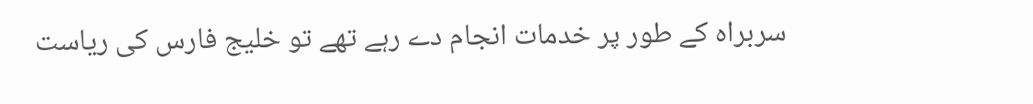سربراہ کے طور پر خدمات انجام دے رہے تھے تو خلیج فارس کی ریاست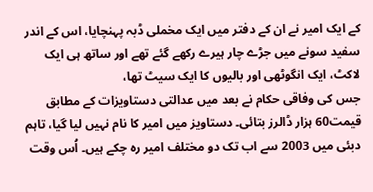کے ایک امیر نے ان کے دفتر میں ایک مخملی ڈبہ پہنچایا، اس کے اندر سفید سونے میں جڑے چار ہیرے رکھے گئے تھے اور ساتھ ہی ایک لاکٹ، ایک انگوٹھی اور بالیوں کا ایک سیٹ تھا،
جس کی وفاقی حکام نے بعد میں عدالتی دستاویزات کے مطابق قیمت60 ہزار ڈالرز بتائی۔ دستاویز میں امیر کا نام نہیں لیا گیا، تاہم دبئی میں 2003 سے اب تک دو مختلف امیر رہ چکے ہیں۔ اُس وقت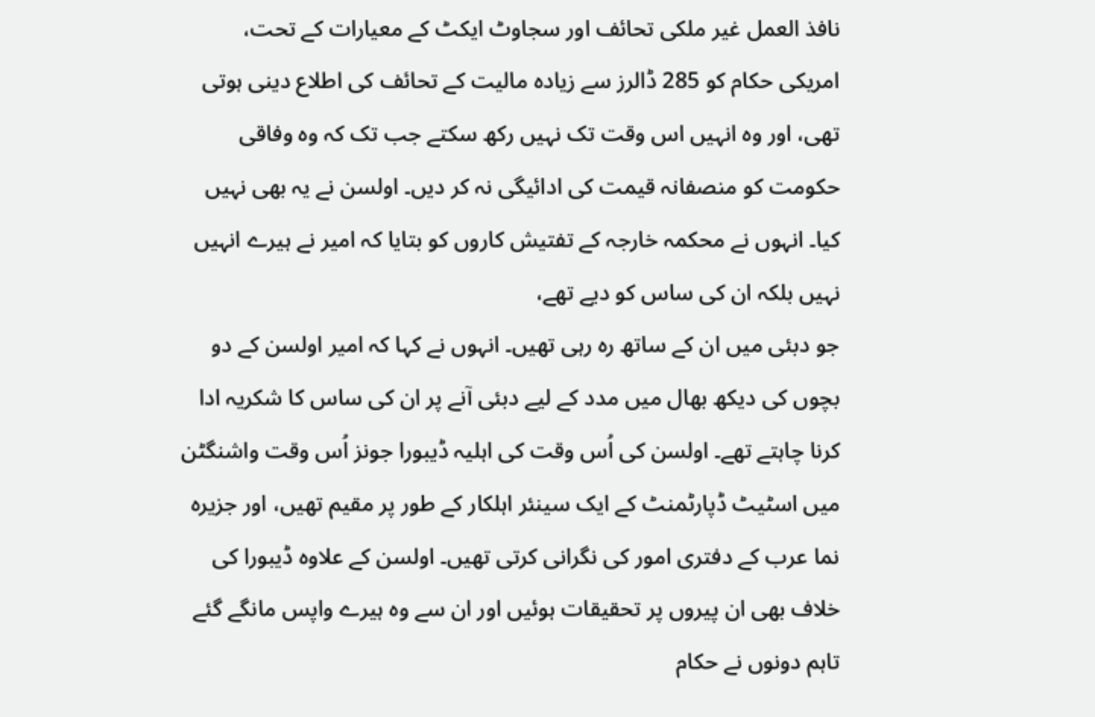نافذ العمل غیر ملکی تحائف اور سجاوٹ ایکٹ کے معیارات کے تحت، امریکی حکام کو 285 ڈالرز سے زیادہ مالیت کے تحائف کی اطلاع دینی ہوتی تھی، اور وہ انہیں اس وقت تک نہیں رکھ سکتے جب تک کہ وہ وفاقی حکومت کو منصفانہ قیمت کی ادائیگی نہ کر دیں۔ اولسن نے یہ بھی نہیں کیا۔ انہوں نے محکمہ خارجہ کے تفتیش کاروں کو بتایا کہ امیر نے ہیرے انہیں نہیں بلکہ ان کی ساس کو دیے تھے،
جو دبئی میں ان کے ساتھ رہ رہی تھیں۔ انہوں نے کہا کہ امیر اولسن کے دو بچوں کی دیکھ بھال میں مدد کے لیے دبئی آنے پر ان کی ساس کا شکریہ ادا کرنا چاہتے تھے۔ اولسن کی اُس وقت کی اہلیہ ڈیبورا جونز اُس وقت واشنگٹن میں اسٹیٹ ڈپارٹمنٹ کے ایک سینئر اہلکار کے طور پر مقیم تھیں، اور جزیرہ نما عرب کے دفتری امور کی نگرانی کرتی تھیں۔ اولسن کے علاوہ ڈیبورا کی خلاف بھی ان پیروں پر تحقیقات ہوئیں اور ان سے وہ ہیرے واپس مانگے گئے تاہم دونوں نے حکام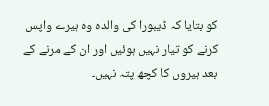کو بتایا کہ ڈیبورا کی والدہ وہ ہیرے واپس کرنے کو تیار نہیں ہوئیں اور ان کے مرنے کے بعد ہیروں کا کچھ پتہ نہیں۔